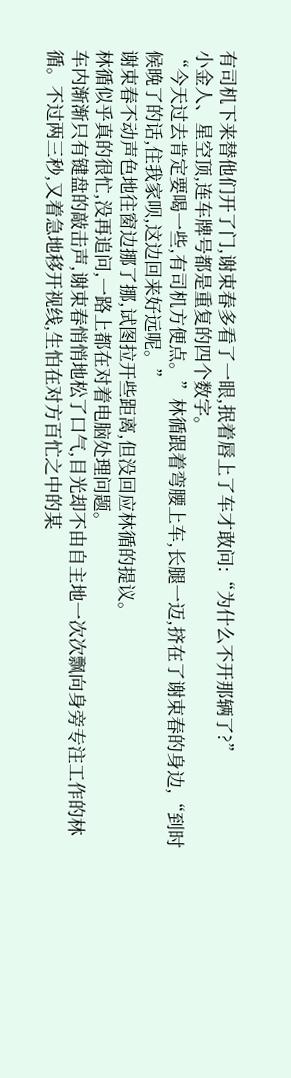有司机下来替他们开了门,谢束春多看了一眼,抿着唇上了车才敢问:“为什么不开那辆了?”
小金人、星空顶,连车牌号都是重复的四个数字。
“今天过去肯定要喝一些,有司机方便点。”林循跟着弯腰上车,长腿一迈,挤在了谢束春的身边,“到时候晚了的话,住我家呗,这边回来好远呢。”
谢束春不动声色地往窗边挪了挪,试图拉开些距离,但没回应林循的提议。
林循似乎真的很忙,没再追问,一路上都在对着电脑处理问题。
车内渐渐只有键盘的敲击声,谢束春悄悄地松了口气,目光却不由自主地一次次飘向身旁专注工作的林循。不过两三秒,又着急地移开视线,生怕在对方百忙之中的某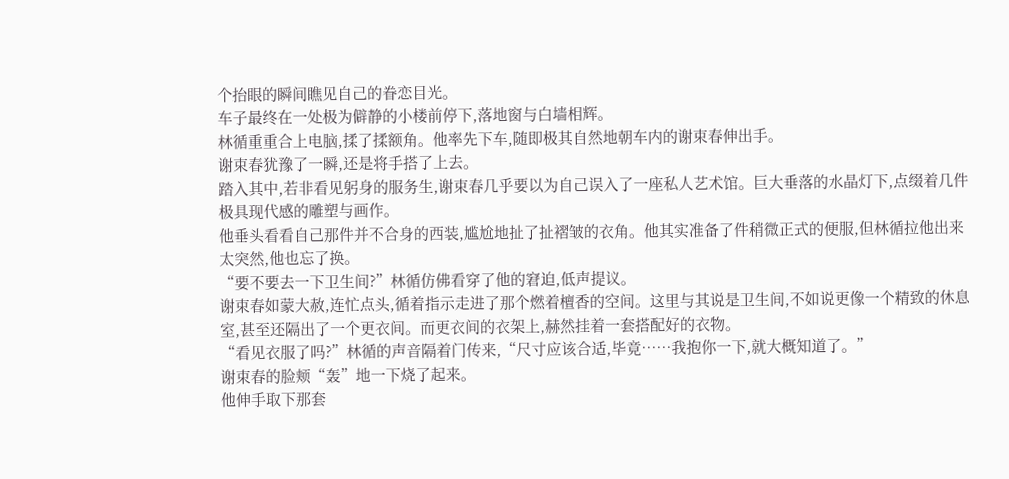个抬眼的瞬间瞧见自己的眷恋目光。
车子最终在一处极为僻静的小楼前停下,落地窗与白墙相辉。
林循重重合上电脑,揉了揉额角。他率先下车,随即极其自然地朝车内的谢束春伸出手。
谢束春犹豫了一瞬,还是将手搭了上去。
踏入其中,若非看见躬身的服务生,谢束春几乎要以为自己误入了一座私人艺术馆。巨大垂落的水晶灯下,点缀着几件极具现代感的雕塑与画作。
他垂头看看自己那件并不合身的西装,尴尬地扯了扯褶皱的衣角。他其实准备了件稍微正式的便服,但林循拉他出来太突然,他也忘了换。
“要不要去一下卫生间?”林循仿佛看穿了他的窘迫,低声提议。
谢束春如蒙大赦,连忙点头,循着指示走进了那个燃着檀香的空间。这里与其说是卫生间,不如说更像一个精致的休息室,甚至还隔出了一个更衣间。而更衣间的衣架上,赫然挂着一套搭配好的衣物。
“看见衣服了吗?”林循的声音隔着门传来,“尺寸应该合适,毕竟……我抱你一下,就大概知道了。”
谢束春的脸颊“轰”地一下烧了起来。
他伸手取下那套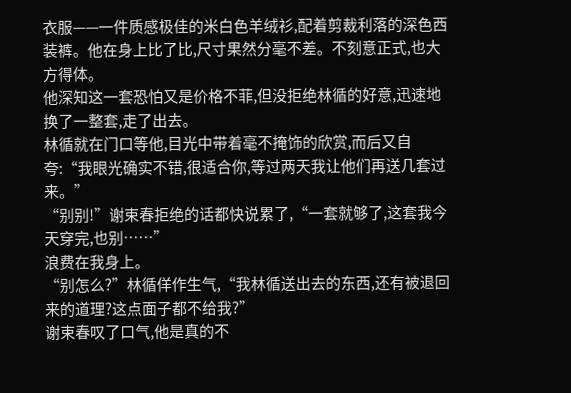衣服——一件质感极佳的米白色羊绒衫,配着剪裁利落的深色西装裤。他在身上比了比,尺寸果然分毫不差。不刻意正式,也大方得体。
他深知这一套恐怕又是价格不菲,但没拒绝林循的好意,迅速地换了一整套,走了出去。
林循就在门口等他,目光中带着毫不掩饰的欣赏,而后又自夸:“我眼光确实不错,很适合你,等过两天我让他们再送几套过来。”
“别别!”谢束春拒绝的话都快说累了,“一套就够了,这套我今天穿完,也别……”
浪费在我身上。
“别怎么?”林循佯作生气,“我林循送出去的东西,还有被退回来的道理?这点面子都不给我?”
谢束春叹了口气,他是真的不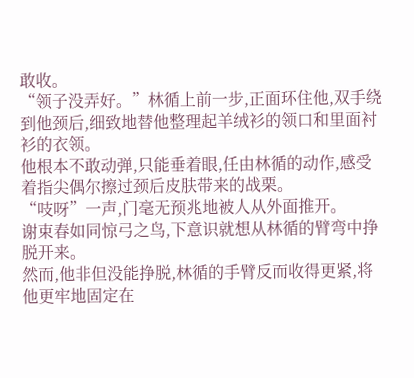敢收。
“领子没弄好。”林循上前一步,正面环住他,双手绕到他颈后,细致地替他整理起羊绒衫的领口和里面衬衫的衣领。
他根本不敢动弹,只能垂着眼,任由林循的动作,感受着指尖偶尔擦过颈后皮肤带来的战栗。
“吱呀”一声,门毫无预兆地被人从外面推开。
谢束春如同惊弓之鸟,下意识就想从林循的臂弯中挣脱开来。
然而,他非但没能挣脱,林循的手臂反而收得更紧,将他更牢地固定在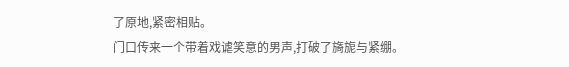了原地,紧密相贴。
门口传来一个带着戏谑笑意的男声,打破了旖旎与紧绷。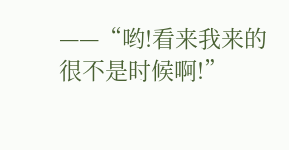——“哟!看来我来的很不是时候啊!”